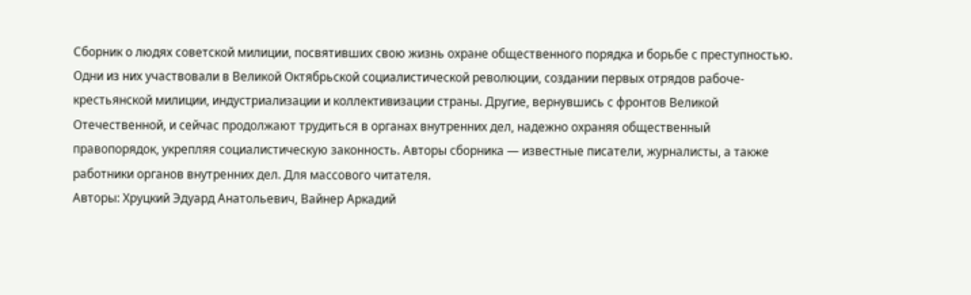Сборник о людях советской милиции, посвятивших свою жизнь охране общественного порядка и борьбе с преступностью. Одни из них участвовали в Великой Октябрьской социалистической революции, создании первых отрядов рабоче-крестьянской милиции, индустриализации и коллективизации страны. Другие, вернувшись с фронтов Великой Отечественной, и сейчас продолжают трудиться в органах внутренних дел, надежно охраняя общественный правопорядок, укрепляя социалистическую законность. Авторы сборника — известные писатели, журналисты, а также работники органов внутренних дел. Для массового читателя.
Авторы: Хруцкий Эдуард Анатольевич, Вайнер Аркадий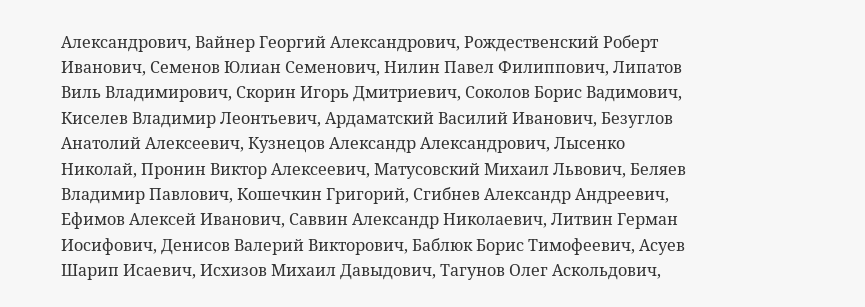Александрович, Вайнер Георгий Александрович, Рождественский Роберт Иванович, Семенов Юлиан Семенович, Нилин Павел Филиппович, Липатов Виль Владимирович, Скорин Игорь Дмитриевич, Соколов Борис Вадимович, Киселев Владимир Леонтьевич, Ардаматский Василий Иванович, Безуглов Анатолий Алексеевич, Кузнецов Александр Александрович, Лысенко Николай, Пронин Виктор Алексеевич, Матусовский Михаил Львович, Беляев Владимир Павлович, Кошечкин Григорий, Сгибнев Александр Андреевич, Ефимов Алексей Иванович, Саввин Александр Николаевич, Литвин Герман Иосифович, Денисов Валерий Викторович, Баблюк Борис Тимофеевич, Асуев Шарип Исаевич, Исхизов Михаил Давыдович, Тагунов Олег Аскольдович,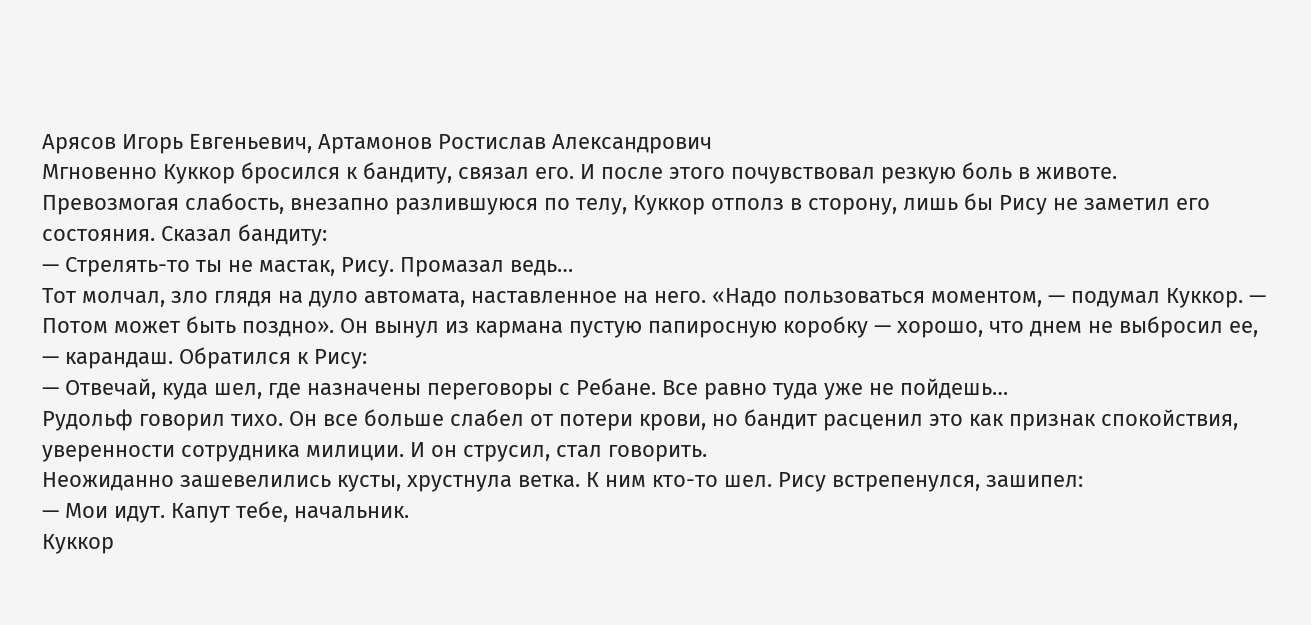Арясов Игорь Евгеньевич, Артамонов Ростислав Александрович
Мгновенно Куккор бросился к бандиту, связал его. И после этого почувствовал резкую боль в животе.
Превозмогая слабость, внезапно разлившуюся по телу, Куккор отполз в сторону, лишь бы Рису не заметил его состояния. Сказал бандиту:
— Стрелять-то ты не мастак, Рису. Промазал ведь…
Тот молчал, зло глядя на дуло автомата, наставленное на него. «Надо пользоваться моментом, — подумал Куккор. — Потом может быть поздно». Он вынул из кармана пустую папиросную коробку — хорошо, что днем не выбросил ее, — карандаш. Обратился к Рису:
— Отвечай, куда шел, где назначены переговоры с Ребане. Все равно туда уже не пойдешь…
Рудольф говорил тихо. Он все больше слабел от потери крови, но бандит расценил это как признак спокойствия, уверенности сотрудника милиции. И он струсил, стал говорить.
Неожиданно зашевелились кусты, хрустнула ветка. К ним кто-то шел. Рису встрепенулся, зашипел:
— Мои идут. Капут тебе, начальник.
Куккор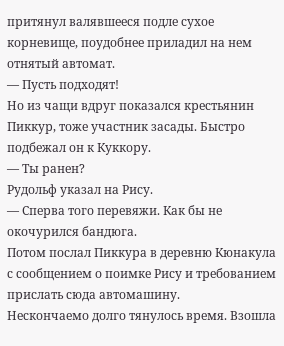притянул валявшееся подле сухое корневище, поудобнее приладил на нем отнятый автомат.
— Пусть подходят!
Но из чащи вдруг показался крестьянин Пиккур, тоже участник засады. Быстро подбежал он к Куккору.
— Ты ранен?
Рудольф указал на Рису.
— Сперва того перевяжи. Как бы не окочурился бандюга.
Потом послал Пиккура в деревню Кюнакула с сообщением о поимке Рису и требованием прислать сюда автомашину.
Нескончаемо долго тянулось время. Взошла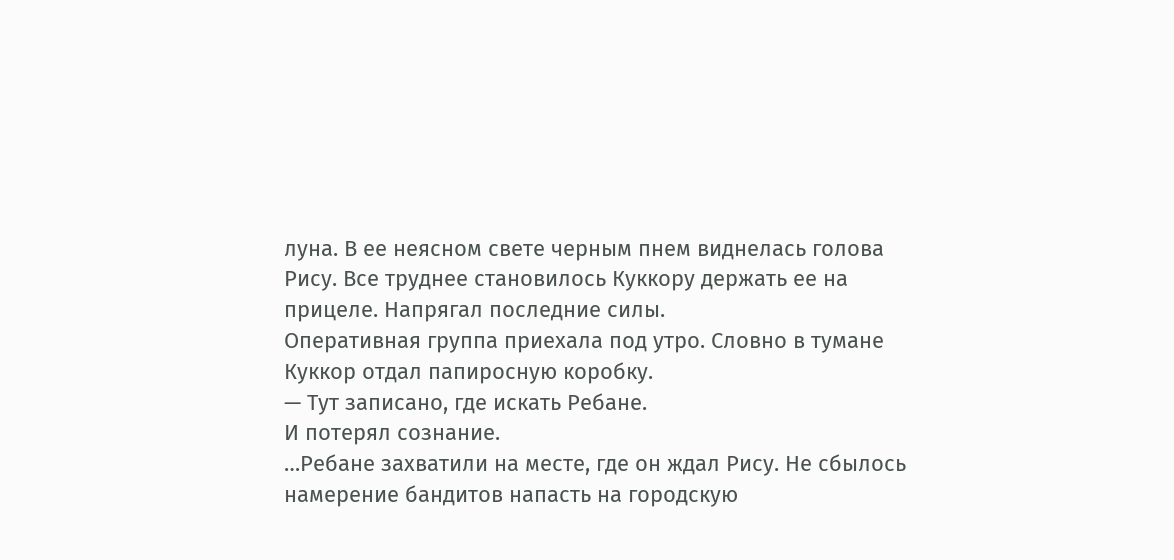луна. В ее неясном свете черным пнем виднелась голова Рису. Все труднее становилось Куккору держать ее на прицеле. Напрягал последние силы.
Оперативная группа приехала под утро. Словно в тумане Куккор отдал папиросную коробку.
— Тут записано, где искать Ребане.
И потерял сознание.
…Ребане захватили на месте, где он ждал Рису. Не сбылось намерение бандитов напасть на городскую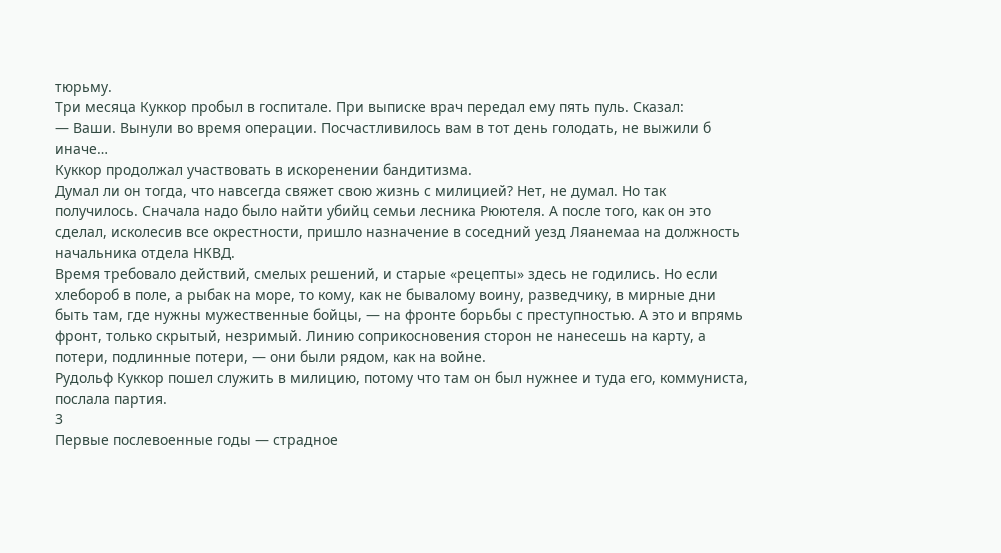тюрьму.
Три месяца Куккор пробыл в госпитале. При выписке врач передал ему пять пуль. Сказал:
— Ваши. Вынули во время операции. Посчастливилось вам в тот день голодать, не выжили б иначе…
Куккор продолжал участвовать в искоренении бандитизма.
Думал ли он тогда, что навсегда свяжет свою жизнь с милицией? Нет, не думал. Но так получилось. Сначала надо было найти убийц семьи лесника Рюютеля. А после того, как он это сделал, исколесив все окрестности, пришло назначение в соседний уезд Ляанемаа на должность начальника отдела НКВД.
Время требовало действий, смелых решений, и старые «рецепты» здесь не годились. Но если хлебороб в поле, а рыбак на море, то кому, как не бывалому воину, разведчику, в мирные дни быть там, где нужны мужественные бойцы, — на фронте борьбы с преступностью. А это и впрямь фронт, только скрытый, незримый. Линию соприкосновения сторон не нанесешь на карту, а потери, подлинные потери, — они были рядом, как на войне.
Рудольф Куккор пошел служить в милицию, потому что там он был нужнее и туда его, коммуниста, послала партия.
3
Первые послевоенные годы — страдное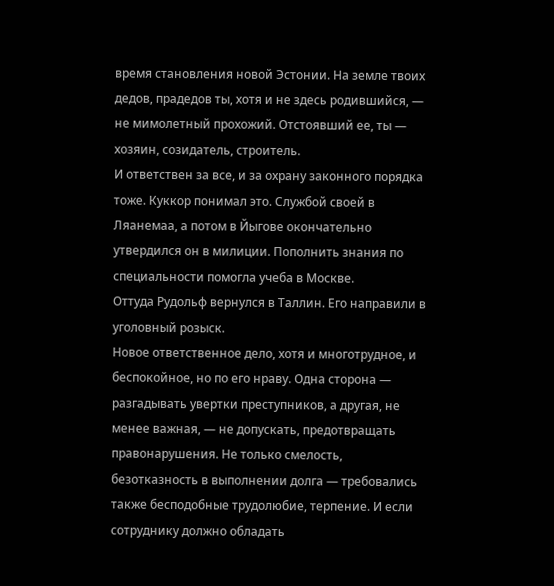время становления новой Эстонии. На земле твоих дедов, прадедов ты, хотя и не здесь родившийся, — не мимолетный прохожий. Отстоявший ее, ты — хозяин, созидатель, строитель.
И ответствен за все, и за охрану законного порядка тоже. Куккор понимал это. Службой своей в Ляанемаа, а потом в Йыгове окончательно утвердился он в милиции. Пополнить знания по специальности помогла учеба в Москве.
Оттуда Рудольф вернулся в Таллин. Его направили в уголовный розыск.
Новое ответственное дело, хотя и многотрудное, и беспокойное, но по его нраву. Одна сторона — разгадывать увертки преступников, а другая, не менее важная, — не допускать, предотвращать правонарушения. Не только смелость, безотказность в выполнении долга — требовались также бесподобные трудолюбие, терпение. И если сотруднику должно обладать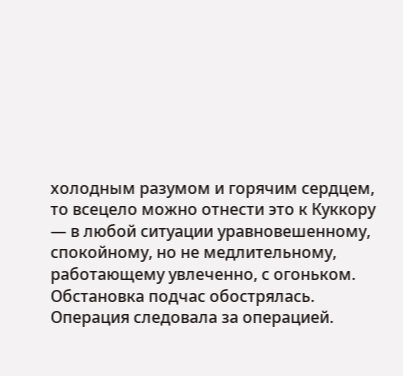холодным разумом и горячим сердцем, то всецело можно отнести это к Куккору — в любой ситуации уравновешенному, спокойному, но не медлительному, работающему увлеченно, с огоньком.
Обстановка подчас обострялась. Операция следовала за операцией.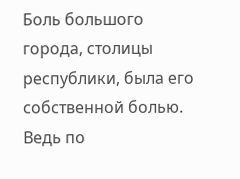Боль большого города, столицы республики, была его собственной болью. Ведь по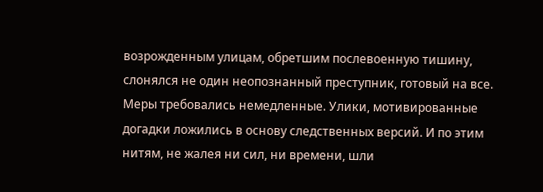возрожденным улицам, обретшим послевоенную тишину, слонялся не один неопознанный преступник, готовый на все.
Меры требовались немедленные. Улики, мотивированные догадки ложились в основу следственных версий. И по этим нитям, не жалея ни сил, ни времени, шли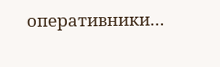оперативники…